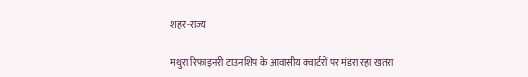शहर-राज्य

मथुरा रिफाइनरी टाउनशिप के आवासीय क्वार्टरों पर मंडरा रहा खतरा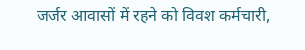जर्जर आवासों में रहने को विवश कर्मचारी,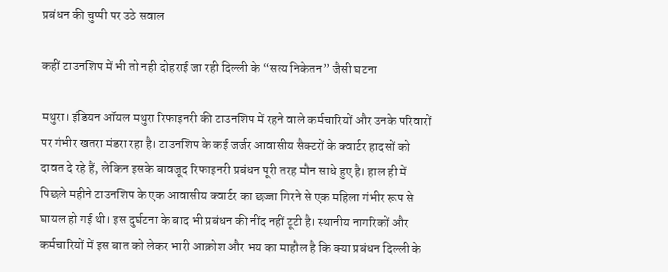प्रबंधन की चुप्पी पर उठे सवाल

कहीं टाउनशिप में भी तो नही दोहराई जा रही दिल्ली के “सत्य निकेतन” जैसी घटना

मथुरा। इंडियन ऑयल मथुरा रिफाइनरी की टाउनशिप में रहने वाले कर्मचारियों और उनके परिवारों पर गंभीर खतरा मंडरा रहा है। टाउनशिप के कई जर्जर आवासीय सैक्टरों के क्वार्टर हादसों को दावत दे रहे हैं, लेकिन इसके बावजूद रिफाइनरी प्रबंधन पूरी तरह मौन साधे हुए है। हाल ही में पिछले महीने टाउनशिप के एक आवासीय क्वार्टर का छज्जा गिरने से एक महिला गंभीर रूप से घायल हो गई थी। इस दुर्घटना के बाद भी प्रबंधन की नींद नहीं टूटी है। स्थानीय नागरिकों और कर्मचारियों में इस बात को लेकर भारी आक्रोश और भय का माहौल है कि क्या प्रबंधन दिल्ली के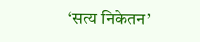‘सत्य निकेतन’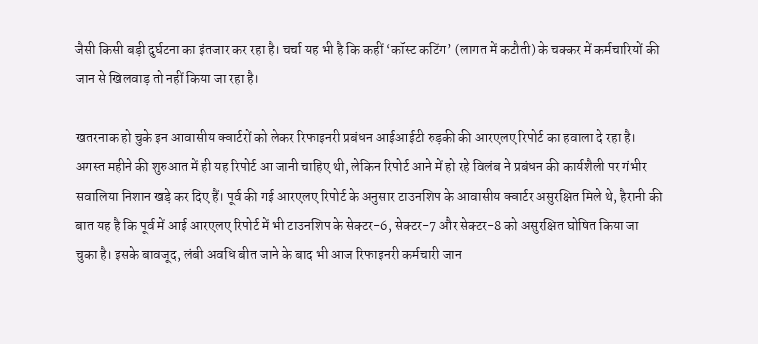जैसी किसी बड़ी दुर्घटना का इंतजार कर रहा है। चर्चा यह भी है कि कहीं ‘कॉस्ट कटिंग’ (लागत में कटौती) के चक्कर में कर्मचारियों की जान से खिलवाड़ तो नहीं किया जा रहा है।

खतरनाक हो चुके इन आवासीय क्वार्टरों को लेकर रिफाइनरी प्रबंधन आईआईटी रुड़की की आरएलए रिपोर्ट का हवाला दे रहा है। अगस्त महीने की शुरुआत में ही यह रिपोर्ट आ जानी चाहिए थी, लेकिन रिपोर्ट आने में हो रहे विलंब ने प्रबंधन की कार्यशैली पर गंभीर सवालिया निशान खड़े कर दिए हैं। पूर्व की गई आरएलए रिपोर्ट के अनुसार टाउनशिप के आवासीय क्वार्टर असुरक्षित मिले थे, हैरानी की बात यह है कि पूर्व में आई आरएलए रिपोर्ट में भी टाउनशिप के सेक्टर-6, सेक्टर-7 और सेक्टर-8 को असुरक्षित घोषित किया जा चुका है। इसके बावजूद, लंबी अवधि बीत जाने के बाद भी आज रिफाइनरी कर्मचारी जान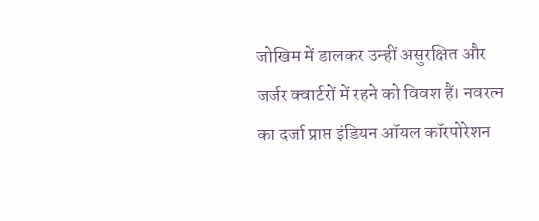जोखिम में डालकर उन्हीं असुरक्षित और जर्जर क्वार्टरों में रहने को विवश हैं। नवरत्न का दर्जा प्राप्त इंडियन ऑयल कॉरपोरेशन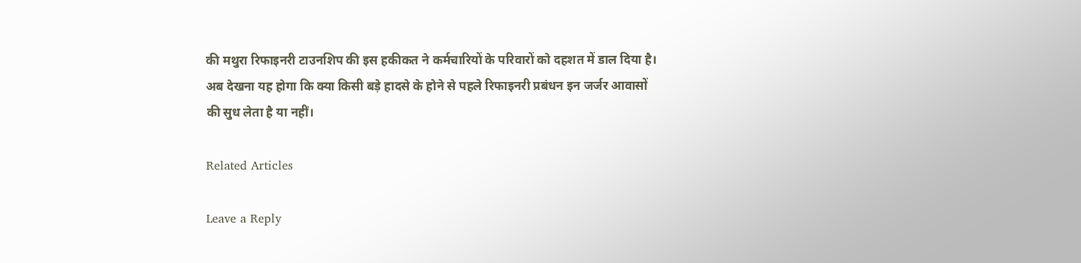की मथुरा रिफाइनरी टाउनशिप की इस हकीकत ने कर्मचारियों के परिवारों को दहशत में डाल दिया है। अब देखना यह होगा कि क्या किसी बड़े हादसे के होने से पहले रिफाइनरी प्रबंधन इन जर्जर आवासों की सुध लेता है या नहीं।

Related Articles

Leave a Reply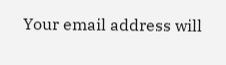Your email address will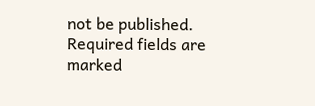not be published. Required fields are marked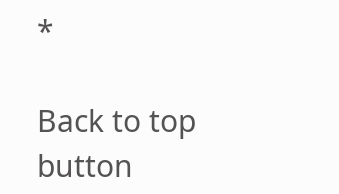*

Back to top button